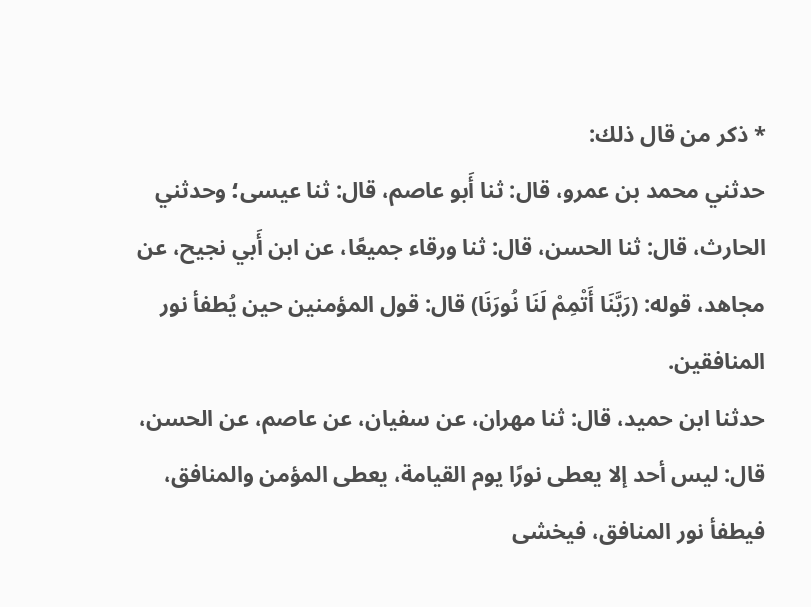* ذكر من قال ذلك:
حدثني محمد بن عمرو، قال: ثنا أَبو عاصم، قال: ثنا عيسى؛ وحدثني الحارث، قال: ثنا الحسن، قال: ثنا ورقاء جميعًا، عن ابن أَبي نجيح، عن مجاهد، قوله: (رَبَّنَا أَتْمِمْ لَنَا نُورَنَا) قال: قول المؤمنين حين يُطفأ نور المنافقين.
حدثنا ابن حميد، قال: ثنا مهران، عن سفيان، عن عاصم، عن الحسن، قال: ليس أحد إلا يعطى نورًا يوم القيامة، يعطى المؤمن والمنافق، فيطفأ نور المنافق، فيخشى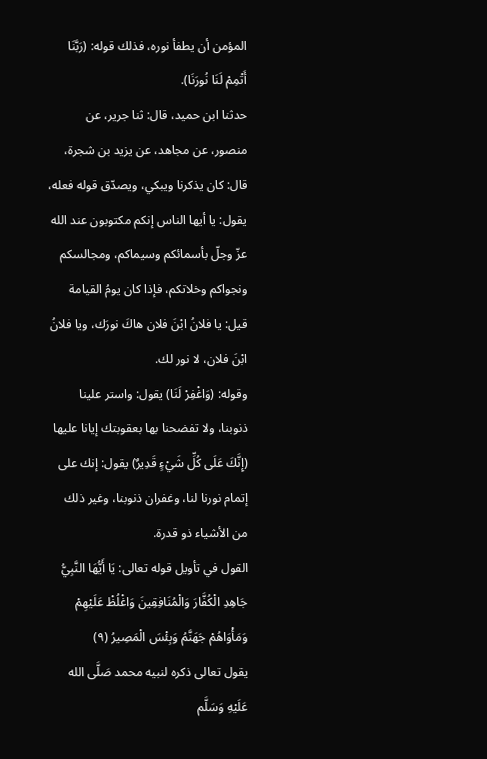المؤمن أن يطفأ نوره، فذلك قوله: (رَبَّنَا أَتْمِمْ لَنَا نُورَنَا).
حدثنا ابن حميد، قال: ثنا جرير، عن منصور، عن مجاهد، عن يزيد بن شجرة، قال: كان يذكرنا ويبكي، ويصدّق قوله فعله، يقول: يا أيها الناس إنكم مكتوبون عند الله عزّ وجلّ بأسمائكم وسيماكم، ومجالسكم ونجواكم وخلاتكم، فإذا كان يومُ القيامة قيل: يا فلانُ ابْنَ فلان هاكَ نورَك، ويا فلانُ ابْنَ فلان، لا نور لك.
وقوله: (وَاغْفِرْ لَنَا) يقول: واستر علينا ذنوبنا، ولا تفضحنا بها بعقوبتك إيانا عليها (إِنَّكَ عَلَى كُلِّ شَيْءٍ قَدِيرٌ) يقول: إنك على إتمام نورنا لنا، وغفران ذنوبنا، وغير ذلك من الأشياء ذو قدرة.
القول في تأويل قوله تعالى: يَا أَيُّهَا النَّبِيُّ جَاهِدِ الْكُفَّارَ وَالْمُنَافِقِينَ وَاغْلُظْ عَلَيْهِمْ وَمَأْوَاهُمْ جَهَنَّمُ وَبِئْسَ الْمَصِيرُ (٩)
يقول تعالى ذكره لنبيه محمد صَلَّى الله عَلَيْهِ وَسَلَّم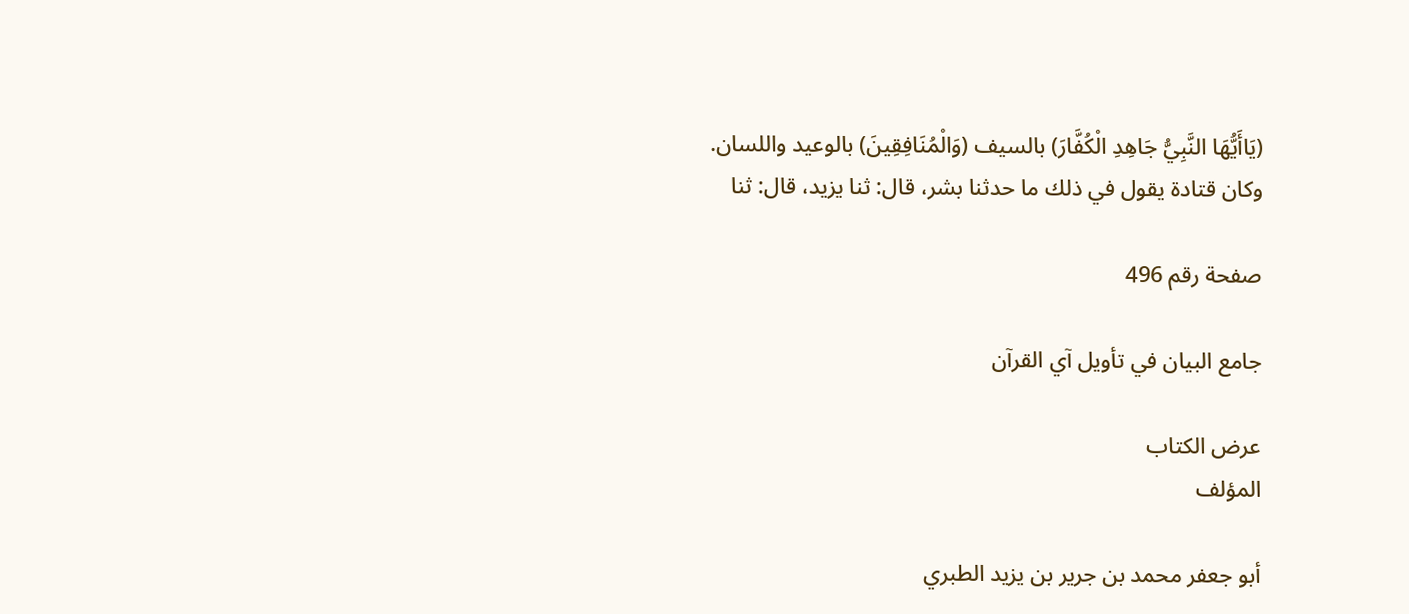(يَاأَيُّهَا النَّبِيُّ جَاهِدِ الْكُفَّارَ) بالسيف (وَالْمُنَافِقِينَ) بالوعيد واللسان.
وكان قتادة يقول في ذلك ما حدثنا بشر، قال: ثنا يزيد، قال: ثنا

صفحة رقم 496

جامع البيان في تأويل آي القرآن

عرض الكتاب
المؤلف

أبو جعفر محمد بن جرير بن يزيد الطبري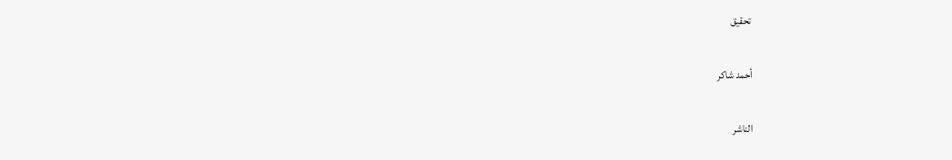تحقيق

أحمد شاكر

الناشر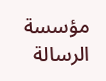مؤسسة الرسالة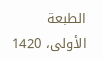الطبعة الأولى، 1420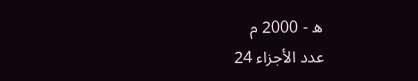ه - 2000 م
عدد الأجزاء 24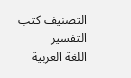التصنيف كتب التفسير
اللغة العربية